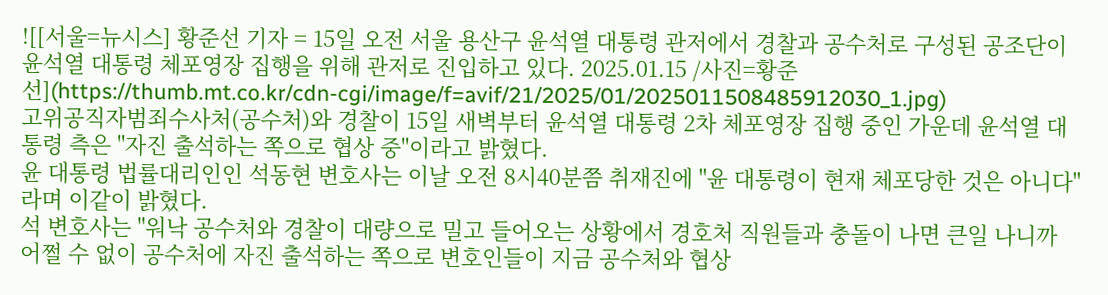![[서울=뉴시스] 황준선 기자 = 15일 오전 서울 용산구 윤석열 대통령 관저에서 경찰과 공수처로 구성된 공조단이 윤석열 대통령 체포영장 집행을 위해 관저로 진입하고 있다. 2025.01.15 /사진=황준선](https://thumb.mt.co.kr/cdn-cgi/image/f=avif/21/2025/01/2025011508485912030_1.jpg)
고위공직자범죄수사처(공수처)와 경찰이 15일 새벽부터 윤석열 대통령 2차 체포영장 집행 중인 가운데 윤석열 대통령 측은 "자진 출석하는 쪽으로 협상 중"이라고 밝혔다.
윤 대통령 법률대리인인 석동현 변호사는 이날 오전 8시40분쯤 취재진에 "윤 대통령이 현재 체포당한 것은 아니다"라며 이같이 밝혔다.
석 변호사는 "워낙 공수처와 경찰이 대량으로 밀고 들어오는 상황에서 경호처 직원들과 충돌이 나면 큰일 나니까 어쩔 수 없이 공수처에 자진 출석하는 쪽으로 변호인들이 지금 공수처와 협상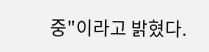중"이라고 밝혔다.